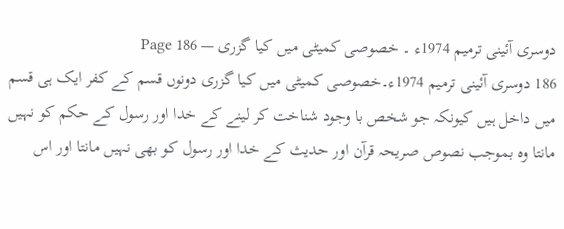دوسری آئینی ترمیم 1974ء ۔ خصوصی کمیٹی میں کیا گزری — Page 186
186 دوسری آئینی ترمیم 1974ء۔خصوصی کمیٹی میں کیا گزری دونوں قسم کے کفر ایک ہی قسم میں داخل ہیں کیونکہ جو شخص با وجود شناخت کر لینے کے خدا اور رسول کے حکم کو نہیں مانتا وہ بموجب نصوص صریحہ قرآن اور حدیث کے خدا اور رسول کو بھی نہیں مانتا اور اس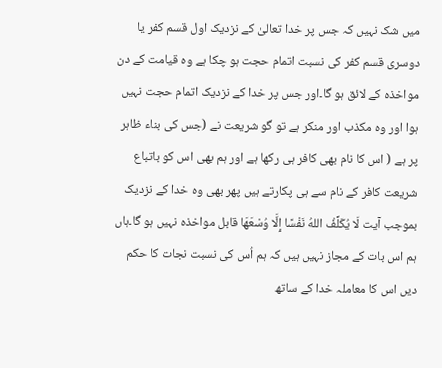میں شک نہیں کہ جس پر خدا تعالیٰ کے نزدیک اول قسم کفر یا دوسری قسم کفر کی نسبت اتمام حجت ہو چکا ہے وہ قیامت کے دن مواخذہ کے لائق ہو گا۔اور جس پر خدا کے نزدیک اتمام حجت نہیں ہوا اور وہ مکذب اور منکر ہے تو گو شریعت نے (جس کی بناء ظاہر پر ہے ( اس کا نام بھی کافر ہی رکھا ہے اور ہم بھی اس کو باتباع شریعت کافر کے نام سے ہی پکارتے ہیں پھر بھی وہ خدا کے نزدیک بموجب آیت لَا يُكَلِّفُ اللهُ نَفْسًا إِلَّا وُسْعَهَا قابل مواخذہ نہیں ہو گا۔ہاں ہم اس بات کے مجاز نہیں ہیں کہ ہم اُس کی نسبت نجات کا حکم دیں اس کا معاملہ خدا کے ساتھ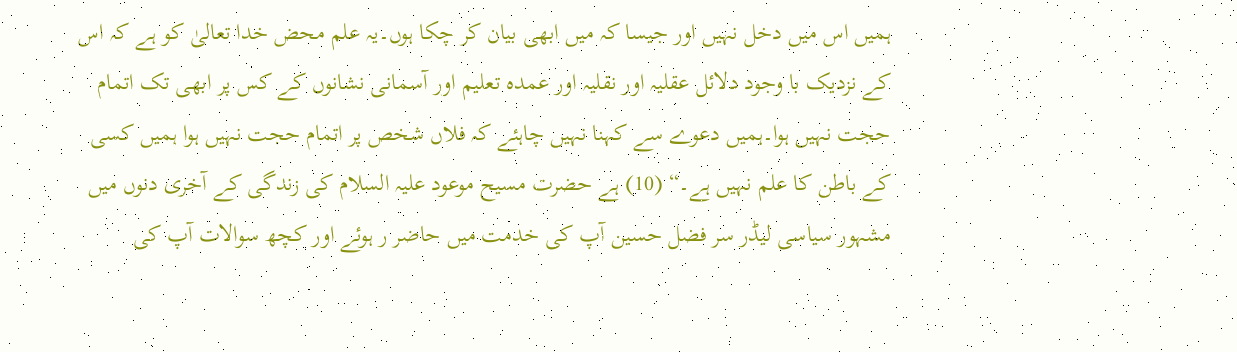ہمیں اس میں دخل نہیں اور جیسا کہ میں ابھی بیان کر چکا ہوں۔یہ علم محض خدا تعالیٰ کو ہے کہ اس کے نزدیک با وجود دلائل عقلیہ اور نقلیہ اور عمدہ تعلیم اور آسمانی نشانوں کے کس پر ابھی تک اتمام حجت نہیں ہوا۔ہمیں دعوے سے کہنا نہیں چاہئے کہ فلاں شخص پر اتمام حجت نہیں ہوا ہمیں کسی کے باطن کا علم نہیں ہے۔“ (10) ہے حضرت مسیح موعود علیہ السلام کی زندگی کے آخری دنوں میں مشہور سیاسی لیڈر سر فضل حسین آپ کی خدمت میں حاضر ر ہوئے اور کچھ سوالات آپ کی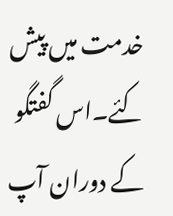خدمت میں پیش کئے۔اس گفتگو کے دوران آپ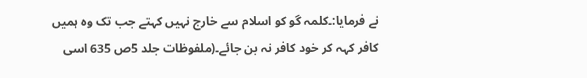نے فرمایا:۔کلمہ گو کو اسلام سے خارج نہیں کہتے جب تک وہ ہمیں کافر کہہ کر خود کافر نہ بن جائے۔(ملفوظات جلد 5ص 635 اسی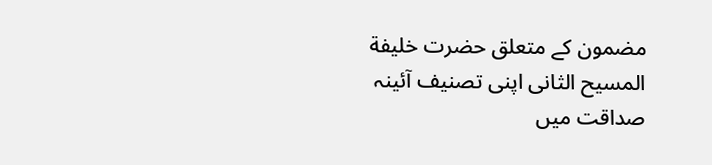مضمون کے متعلق حضرت خلیفة المسیح الثانی اپنی تصنیف آئینہ صداقت میں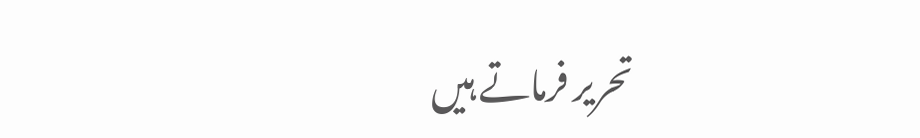تحریر فرماتے ہیں